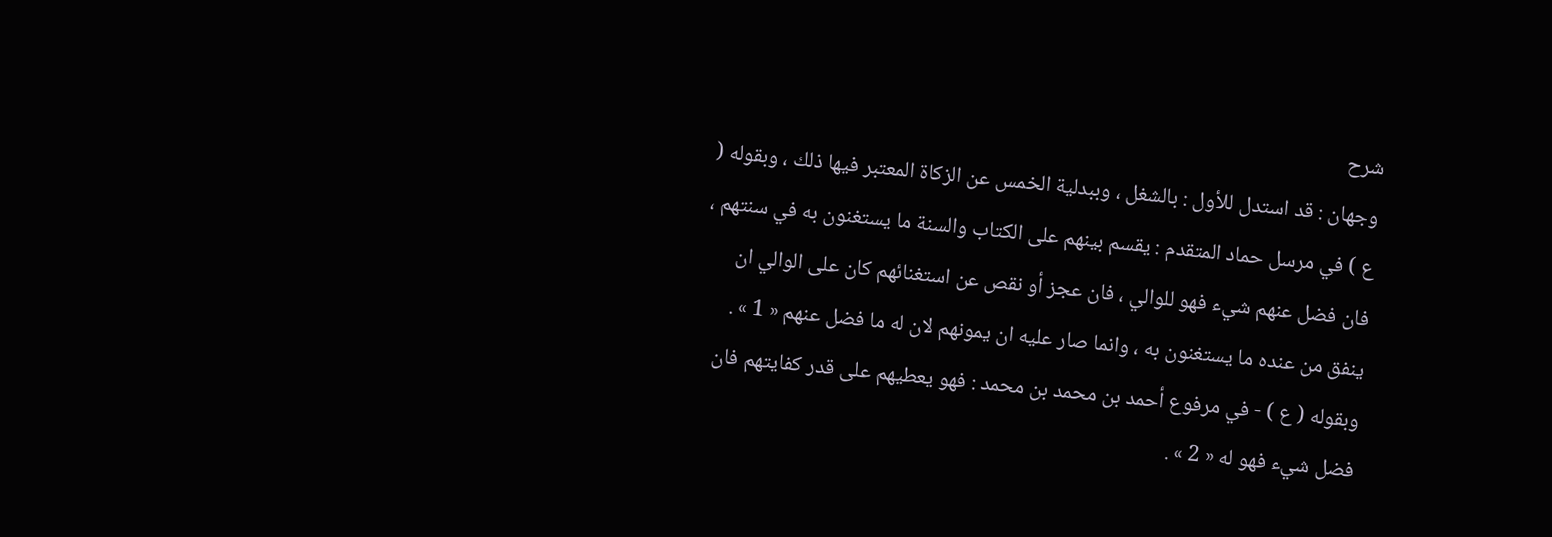شرح
وجهان : قد استدل للأول : بالشغل ، وببدلية الخمس عن الزكاة المعتبر فيها ذلك ، وبقوله ( ع ) في مرسل حماد المتقدم : يقسم بينهم على الكتاب والسنة ما يستغنون به في سنتهم ، فان فضل عنهم شيء فهو للوالي ، فان عجز أو نقص عن استغنائهم كان على الوالي ان ينفق من عنده ما يستغنون به ، وانما صار عليه ان يمونهم لان له ما فضل عنهم « 1 » .
وبقوله ( ع ) - في مرفوع أحمد بن محمد بن محمد : فهو يعطيهم على قدر كفايتهم فان فضل شيء فهو له « 2 » .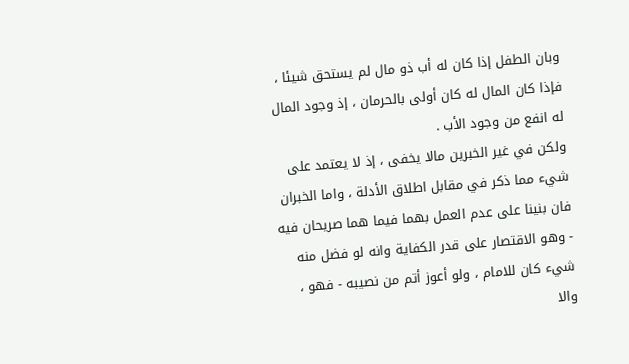وبان الطفل إذا كان له أب ذو مال لم يستحق شيئا ، فإذا كان المال له كان أولى بالحرمان ، إذ وجود المال له انفع من وجود الأب .
ولكن في غير الخبرين مالا يخفى ، إذ لا يعتمد على شيء مما ذكر في مقابل اطلاق الأدلة ، واما الخبران فان بنينا على عدم العمل بهما فيما هما صريحان فيه - وهو الاقتصار على قدر الكفاية وانه لو فضل منه شيء كان للامام ، ولو أعوز أتم من نصيبه - فهو ، والا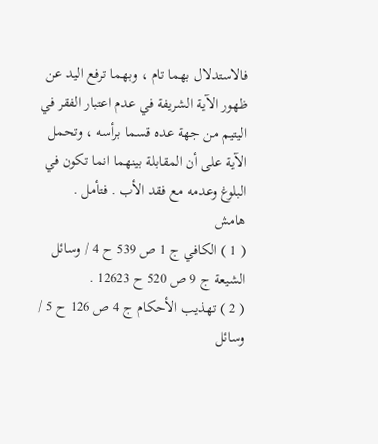فالاستدلال بهما تام ، وبهما ترفع اليد عن ظهور الآية الشريفة في عدم اعتبار الفقر في اليتيم من جهة عده قسما برأسه ، وتحمل الآية على أن المقابلة بينهما انما تكون في البلوغ وعدمه مع فقد الأب . فتأمل .
هامش
( 1 ) الكافي ج 1 ص 539 ح 4 / وسائل الشيعة ج 9 ص 520 ح 12623 .
( 2 ) تهذيب الأحكام ج 4 ص 126 ح 5 / وسائل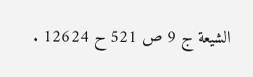الشيعة ج 9 ص 521 ح 12624 .